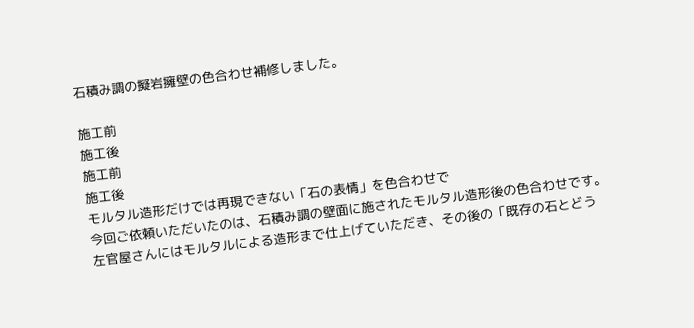石積み調の擬岩擁壁の色合わせ補修しました。

施工前
施工後
施工前
施工後
モルタル造形だけでは再現できない「石の表情」を色合わせで
今回ご依頼いただいたのは、石積み調の壁面に施されたモルタル造形後の色合わせです。
左官屋さんにはモルタルによる造形まで仕上げていただき、その後の「既存の石とどう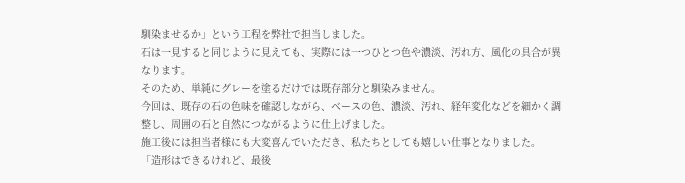馴染ませるか」という工程を弊社で担当しました。
石は一見すると同じように見えても、実際には一つひとつ色や濃淡、汚れ方、風化の具合が異なります。
そのため、単純にグレーを塗るだけでは既存部分と馴染みません。
今回は、既存の石の色味を確認しながら、ベースの色、濃淡、汚れ、経年変化などを細かく調整し、周囲の石と自然につながるように仕上げました。
施工後には担当者様にも大変喜んでいただき、私たちとしても嬉しい仕事となりました。
「造形はできるけれど、最後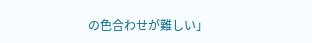の色合わせが難しい」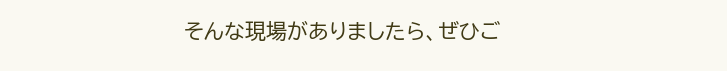そんな現場がありましたら、ぜひご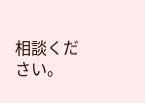相談ください。